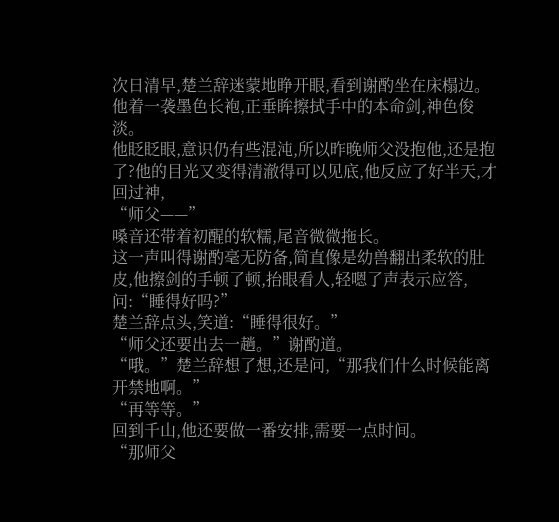次日清早,楚兰辞迷蒙地睁开眼,看到谢酌坐在床榻边。他着一袭墨色长袍,正垂眸擦拭手中的本命剑,神色俊淡。
他眨眨眼,意识仍有些混沌,所以昨晚师父没抱他,还是抱了?他的目光又变得清澈得可以见底,他反应了好半天,才回过神,
“师父——”
嗓音还带着初醒的软糯,尾音微微拖长。
这一声叫得谢酌毫无防备,简直像是幼兽翻出柔软的肚皮,他擦剑的手顿了顿,抬眼看人,轻嗯了声表示应答,问:“睡得好吗?”
楚兰辞点头,笑道:“睡得很好。”
“师父还要出去一趟。”谢酌道。
“哦。”楚兰辞想了想,还是问,“那我们什么时候能离开禁地啊。”
“再等等。”
回到千山,他还要做一番安排,需要一点时间。
“那师父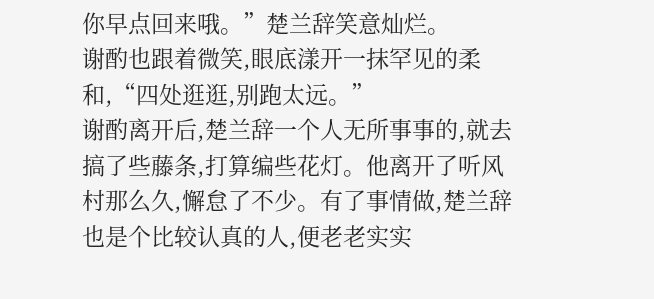你早点回来哦。”楚兰辞笑意灿烂。
谢酌也跟着微笑,眼底漾开一抹罕见的柔和,“四处逛逛,别跑太远。”
谢酌离开后,楚兰辞一个人无所事事的,就去搞了些藤条,打算编些花灯。他离开了听风村那么久,懈怠了不少。有了事情做,楚兰辞也是个比较认真的人,便老老实实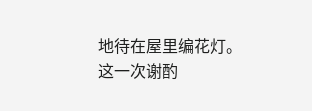地待在屋里编花灯。
这一次谢酌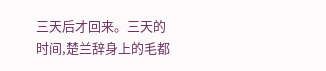三天后才回来。三天的时间,楚兰辞身上的毛都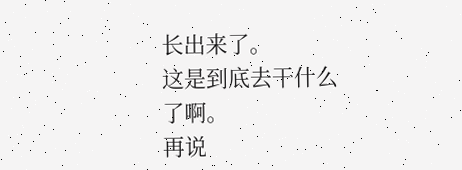长出来了。
这是到底去干什么了啊。
再说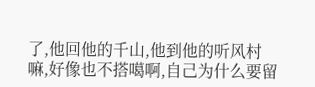了,他回他的千山,他到他的听风村嘛,好像也不搭噶啊,自己为什么要留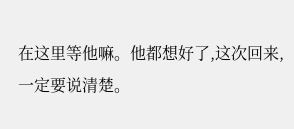在这里等他嘛。他都想好了,这次回来,一定要说清楚。